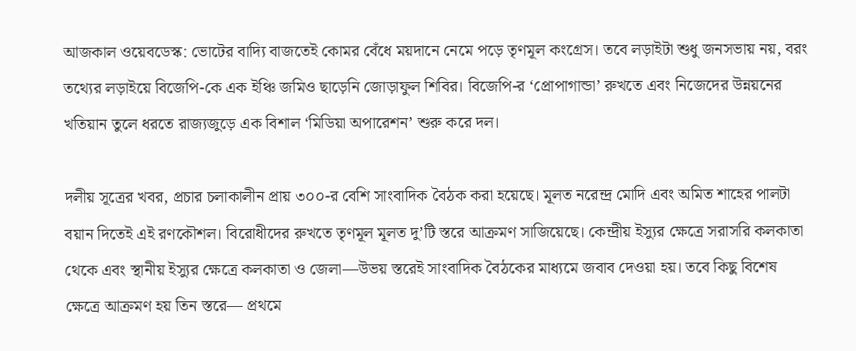আজকাল ওয়েবডেস্ক: ভোটের বাদ্যি বাজতেই কোমর বেঁধে ময়দানে নেমে পড়ে তৃণমূল কংগ্রেস। তবে লড়াইটা শুধু জনসভায় নয়, বরং তথ্যের লড়াইয়ে বিজেপি-কে এক ইঞ্চি জমিও ছাড়েনি জোড়াফুল শিবির। বিজেপি-র ‘প্রোপাগান্ডা’ রুখতে এবং নিজেদের উন্নয়নের খতিয়ান তুলে ধরতে রাজ্যজুড়ে এক বিশাল ‘মিডিয়া অপারেশন’ শুরু করে দল।

দলীয় সূত্রের খবর, প্রচার চলাকালীন প্রায় ৩০০-র বেশি সাংবাদিক বৈঠক করা হয়েছে। মূলত নরেন্দ্র মোদি এবং অমিত শাহের পালটা বয়ান দিতেই এই রণকৌশল। বিরোধীদের রুখতে তৃণমূল মূলত দু’টি স্তরে আক্রমণ সাজিয়েছে। কেন্দ্রীয় ইস্যুর ক্ষেত্রে সরাসরি কলকাতা থেকে এবং স্থানীয় ইস্যুর ক্ষেত্রে কলকাতা ও জেলা—উভয় স্তরেই সাংবাদিক বৈঠকের মাধ্যমে জবাব দেওয়া হয়। তবে কিছু বিশেষ ক্ষেত্রে আক্রমণ হয় তিন স্তরে— প্রথমে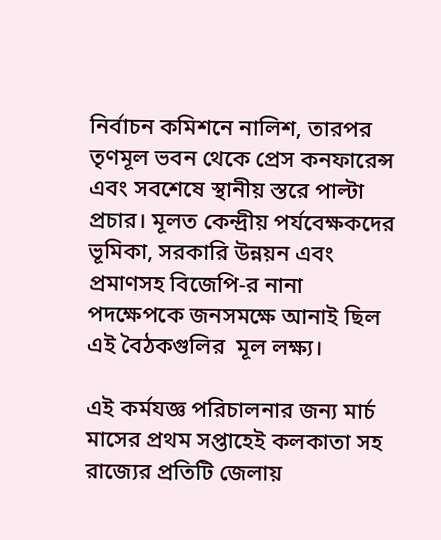নির্বাচন কমিশনে নালিশ, তারপর তৃণমূল ভবন থেকে প্রেস কনফারেন্স এবং সবশেষে স্থানীয় স্তরে পাল্টা প্রচার। মূলত কেন্দ্রীয় পর্যবেক্ষকদের ভূমিকা, সরকারি উন্নয়ন এবং প্রমাণসহ বিজেপি-র নানা পদক্ষেপকে জনসমক্ষে আনাই ছিল এই বৈঠকগুলির  মূল লক্ষ্য।

এই কর্মযজ্ঞ পরিচালনার জন্য মার্চ মাসের প্রথম সপ্তাহেই কলকাতা সহ রাজ্যের প্রতিটি জেলায়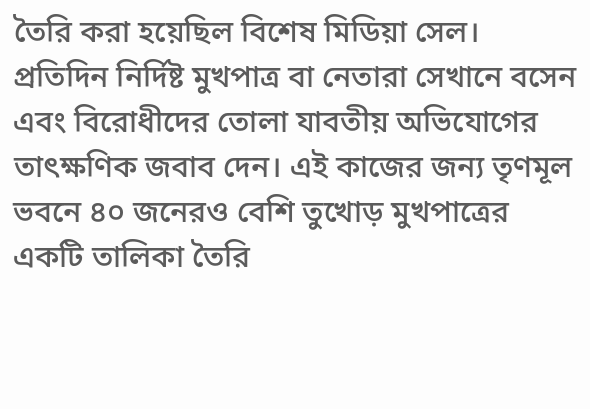তৈরি করা হয়েছিল বিশেষ মিডিয়া সেল। প্রতিদিন নির্দিষ্ট মুখপাত্র বা নেতারা সেখানে বসেন এবং বিরোধীদের তোলা যাবতীয় অভিযোগের তাৎক্ষণিক জবাব দেন। এই কাজের জন্য তৃণমূল ভবনে ৪০ জনেরও বেশি তুখোড় মুখপাত্রের একটি তালিকা তৈরি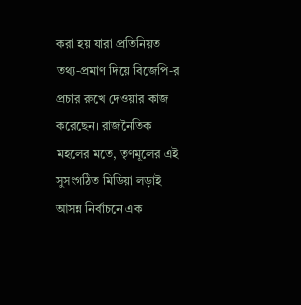করা হয় যারা প্রতিনিয়ত তথ্য-প্রমাণ দিয়ে বিজেপি-র প্রচার রুখে দেওয়ার কাজ করেছেন। রাজনৈতিক মহলের মতে, তৃণমূলের এই সুসংগঠিত মিডিয়া লড়াই আসন্ন নির্বাচনে এক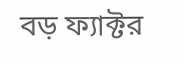বড় ফ্যাক্টর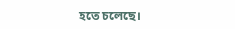হতে চলেছে।